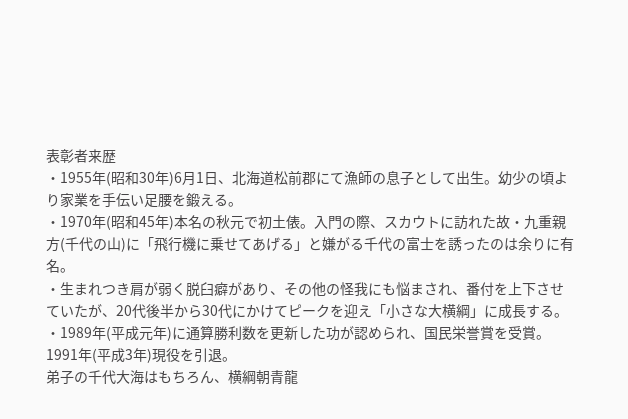表彰者来歴
・1955年(昭和30年)6月1日、北海道松前郡にて漁師の息子として出生。幼少の頃より家業を手伝い足腰を鍛える。
・1970年(昭和45年)本名の秋元で初土俵。入門の際、スカウトに訪れた故・九重親方(千代の山)に「飛行機に乗せてあげる」と嫌がる千代の富士を誘ったのは余りに有名。
・生まれつき肩が弱く脱臼癖があり、その他の怪我にも悩まされ、番付を上下させていたが、20代後半から30代にかけてピークを迎え「小さな大横綱」に成長する。
・1989年(平成元年)に通算勝利数を更新した功が認められ、国民栄誉賞を受賞。
1991年(平成3年)現役を引退。
弟子の千代大海はもちろん、横綱朝青龍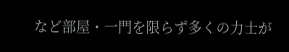など部屋・一門を限らず多くの力士が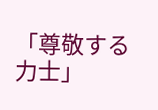「尊敬する力士」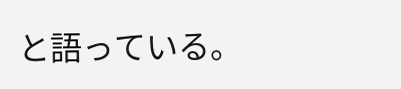と語っている。